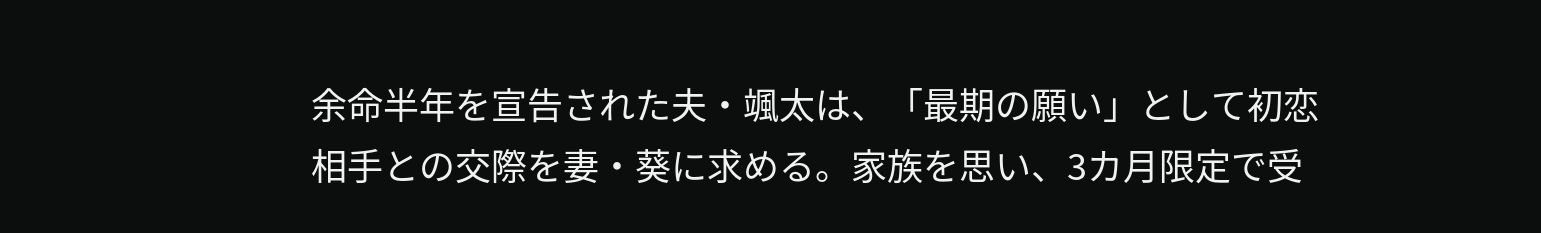余命半年を宣告された夫・颯太は、「最期の願い」として初恋相手との交際を妻・葵に求める。家族を思い、3カ月限定で受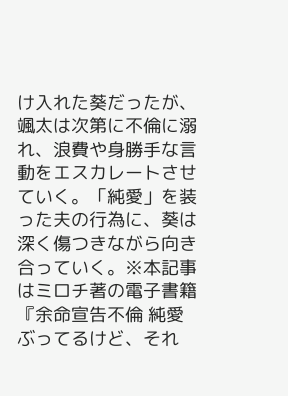け入れた葵だったが、颯太は次第に不倫に溺れ、浪費や身勝手な言動をエスカレートさせていく。「純愛」を装った夫の行為に、葵は深く傷つきながら向き合っていく。※本記事はミロチ著の電子書籍『余命宣告不倫 純愛ぶってるけど、それ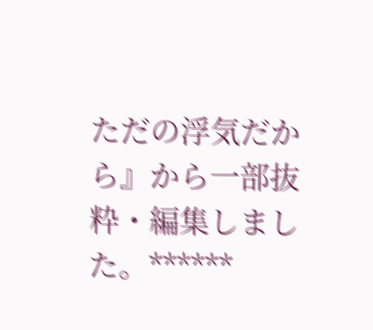ただの浮気だから』から一部抜粋・編集しました。******